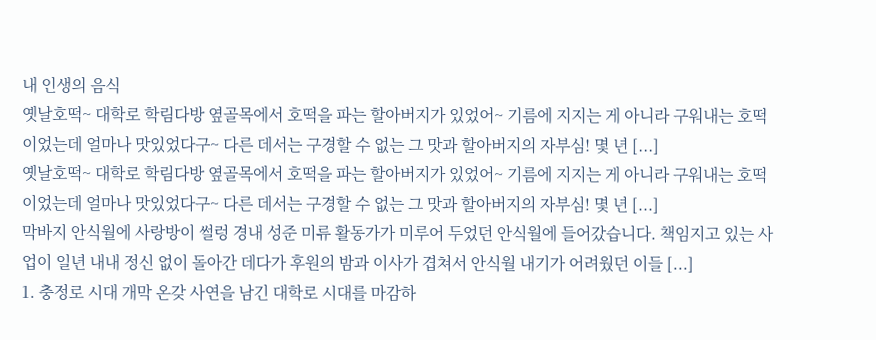내 인생의 음식
옛날호떡~ 대학로 학림다방 옆골목에서 호떡을 파는 할아버지가 있었어~ 기름에 지지는 게 아니라 구워내는 호떡이었는데 얼마나 맛있었다구~ 다른 데서는 구경할 수 없는 그 맛과 할아버지의 자부심! 몇 년 [...]
옛날호떡~ 대학로 학림다방 옆골목에서 호떡을 파는 할아버지가 있었어~ 기름에 지지는 게 아니라 구워내는 호떡이었는데 얼마나 맛있었다구~ 다른 데서는 구경할 수 없는 그 맛과 할아버지의 자부심! 몇 년 [...]
막바지 안식월에 사랑방이 썰렁 경내 성준 미류 활동가가 미루어 두었던 안식월에 들어갔습니다. 책임지고 있는 사업이 일년 내내 정신 없이 돌아간 데다가 후원의 밤과 이사가 겹쳐서 안식월 내기가 어려웠던 이들 [...]
1. 충정로 시대 개막 온갖 사연을 남긴 대학로 시대를 마감하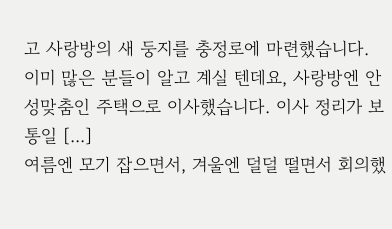고 사랑방의 새 둥지를 충정로에 마련했습니다. 이미 많은 분들이 알고 계실 텐데요, 사랑방엔 안성맞춤인 주택으로 이사했습니다. 이사 정리가 보통일 [...]
여름엔 모기 잡으면서, 겨울엔 덜덜 떨면서 회의했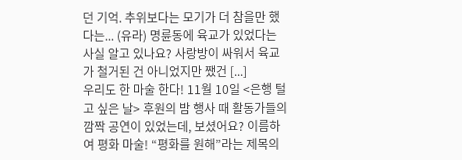던 기억. 추위보다는 모기가 더 참을만 했다는... (유라) 명륜동에 육교가 있었다는 사실 알고 있나요? 사랑방이 싸워서 육교가 철거된 건 아니었지만 쨌건 [...]
우리도 한 마술 한다! 11월 10일 <은행 털고 싶은 날> 후원의 밤 행사 때 활동가들의 깜짝 공연이 있었는데, 보셨어요? 이름하여 평화 마술! “평화를 원해”라는 제목의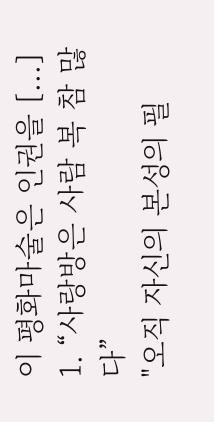이 평화마술은 인권을 [...]
1. “사랑방은 사람 복 참 많다”
"오직 자신의 본성의 필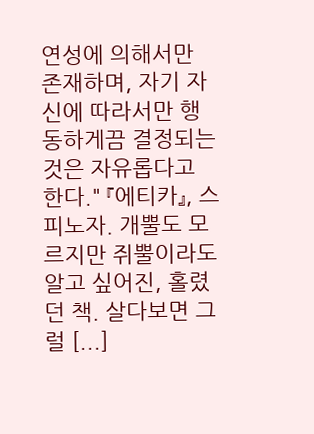연성에 의해서만 존재하며, 자기 자신에 따라서만 행동하게끔 결정되는 것은 자유롭다고 한다." 『에티카』, 스피노자. 개뿔도 모르지만 쥐뿔이라도 알고 싶어진, 홀렸던 책. 살다보면 그럴 [...]